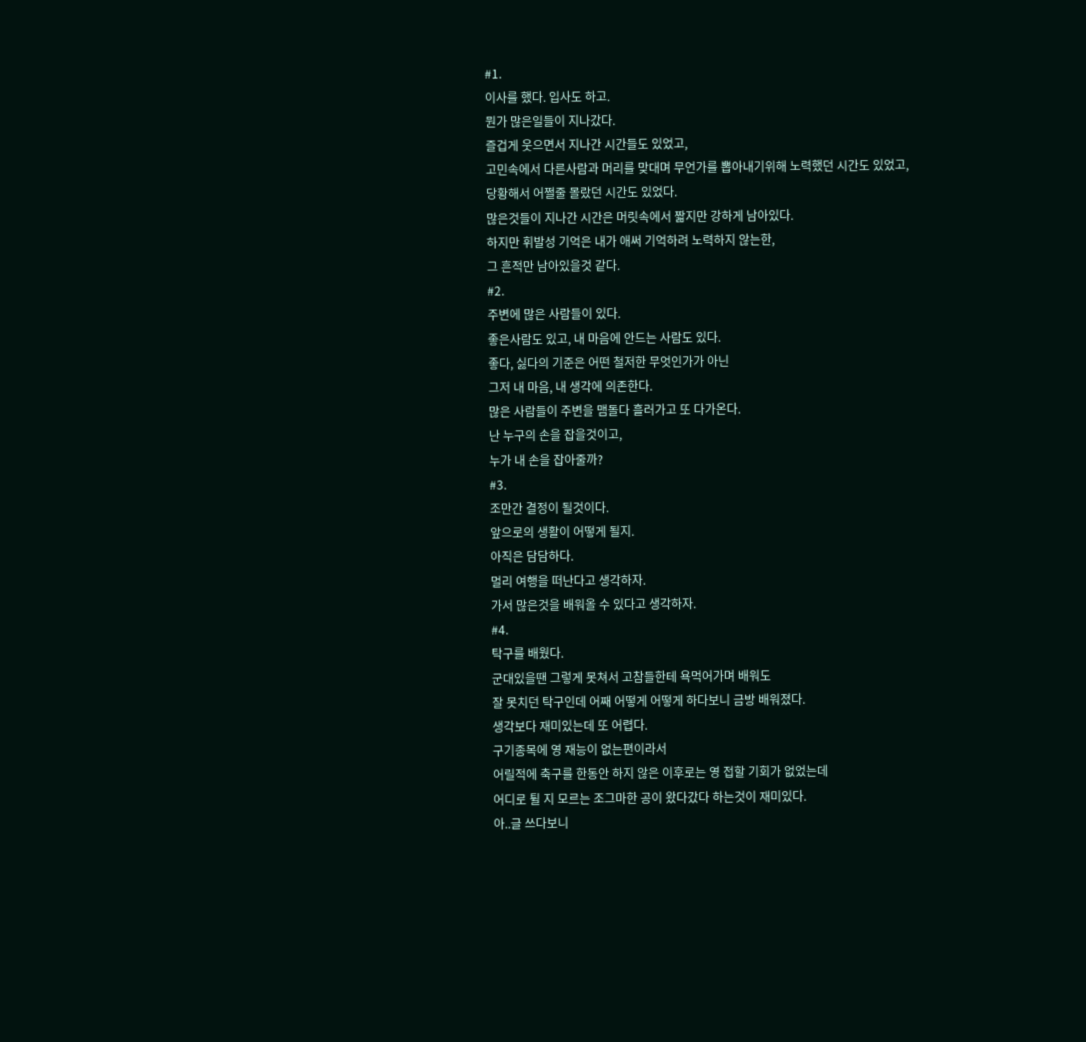#1.
이사를 했다. 입사도 하고.
뭔가 많은일들이 지나갔다.
즐겁게 웃으면서 지나간 시간들도 있었고,
고민속에서 다른사람과 머리를 맞대며 무언가를 뽑아내기위해 노력했던 시간도 있었고,
당황해서 어쩔줄 몰랐던 시간도 있었다.
많은것들이 지나간 시간은 머릿속에서 짧지만 강하게 남아있다.
하지만 휘발성 기억은 내가 애써 기억하려 노력하지 않는한,
그 흔적만 남아있을것 같다.
#2.
주변에 많은 사람들이 있다.
좋은사람도 있고, 내 마음에 안드는 사람도 있다.
좋다, 싫다의 기준은 어떤 철저한 무엇인가가 아닌
그저 내 마음, 내 생각에 의존한다.
많은 사람들이 주변을 맴돌다 흘러가고 또 다가온다.
난 누구의 손을 잡을것이고,
누가 내 손을 잡아줄까?
#3.
조만간 결정이 될것이다.
앞으로의 생활이 어떻게 될지.
아직은 담담하다.
멀리 여행을 떠난다고 생각하자.
가서 많은것을 배워올 수 있다고 생각하자.
#4.
탁구를 배웠다.
군대있을땐 그렇게 못쳐서 고참들한테 욕먹어가며 배워도
잘 못치던 탁구인데 어째 어떻게 어떻게 하다보니 금방 배워졌다.
생각보다 재미있는데 또 어렵다.
구기종목에 영 재능이 없는편이라서
어릴적에 축구를 한동안 하지 않은 이후로는 영 접할 기회가 없었는데
어디로 튈 지 모르는 조그마한 공이 왔다갔다 하는것이 재미있다.
아..글 쓰다보니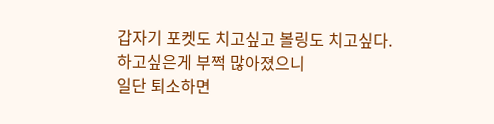갑자기 포켓도 치고싶고 볼링도 치고싶다.
하고싶은게 부쩍 많아졌으니
일단 퇴소하면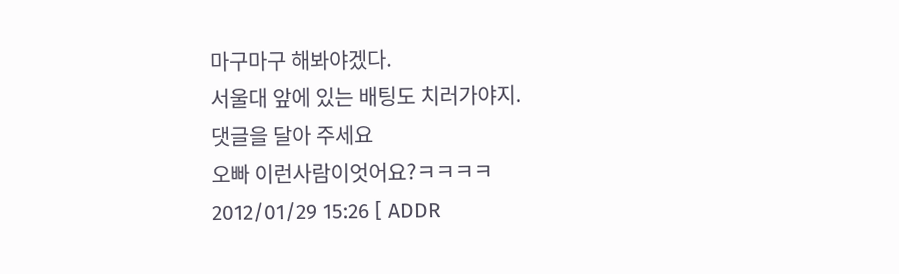마구마구 해봐야겠다.
서울대 앞에 있는 배팅도 치러가야지.
댓글을 달아 주세요
오빠 이런사람이엇어요?ㅋㅋㅋㅋ
2012/01/29 15:26 [ ADDR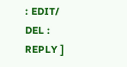: EDIT/ DEL : REPLY ]